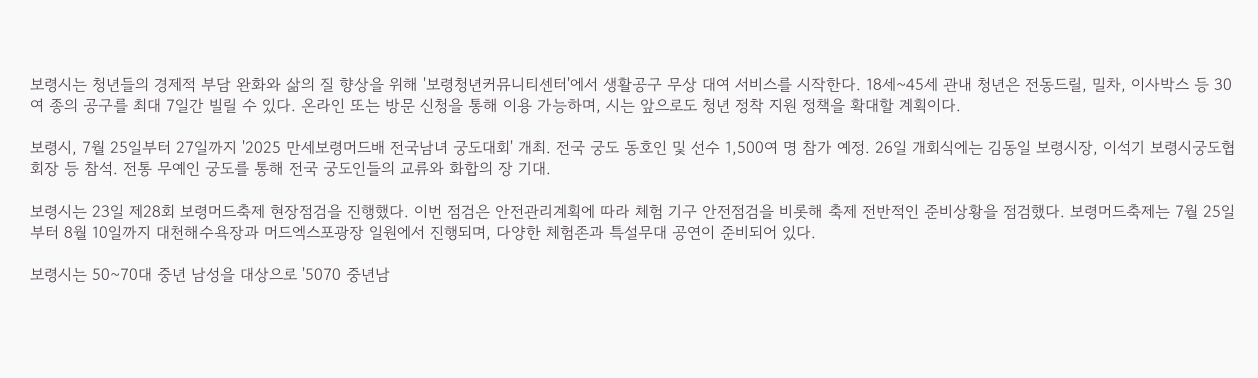보령시는 청년들의 경제적 부담 완화와 삶의 질 향상을 위해 '보령청년커뮤니티센터'에서 생활공구 무상 대여 서비스를 시작한다. 18세~45세 관내 청년은 전동드릴, 밀차, 이사박스 등 30여 종의 공구를 최대 7일간 빌릴 수 있다. 온라인 또는 방문 신청을 통해 이용 가능하며, 시는 앞으로도 청년 정착 지원 정책을 확대할 계획이다.

보령시, 7월 25일부터 27일까지 '2025 만세보령머드배 전국남녀 궁도대회' 개최. 전국 궁도 동호인 및 선수 1,500여 명 참가 예정. 26일 개회식에는 김동일 보령시장, 이석기 보령시궁도협회장 등 참석. 전통 무예인 궁도를 통해 전국 궁도인들의 교류와 화합의 장 기대.

보령시는 23일 제28회 보령머드축제 현장점검을 진행했다. 이번 점검은 안전관리계획에 따라 체험 기구 안전점검을 비롯해 축제 전반적인 준비상황을 점검했다. 보령머드축제는 7월 25일부터 8월 10일까지 대천해수욕장과 머드엑스포광장 일원에서 진행되며, 다양한 체험존과 특설무대 공연이 준비되어 있다.

보령시는 50~70대 중년 남성을 대상으로 '5070 중년남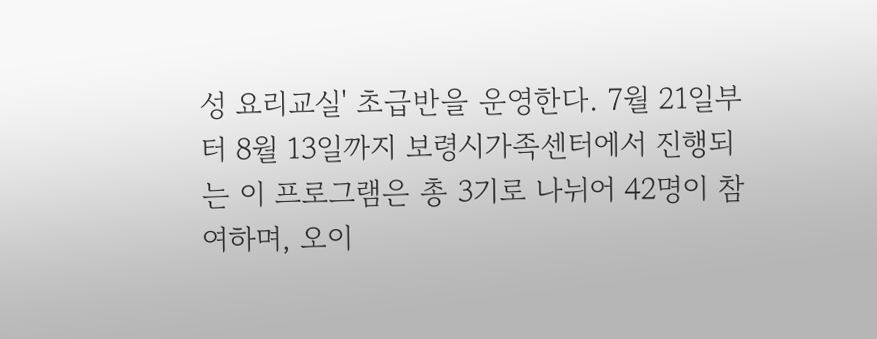성 요리교실' 초급반을 운영한다. 7월 21일부터 8월 13일까지 보령시가족센터에서 진행되는 이 프로그램은 총 3기로 나뉘어 42명이 참여하며, 오이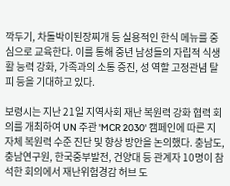깍두기, 차돌박이된장찌개 등 실용적인 한식 메뉴를 중심으로 교육한다. 이를 통해 중년 남성들의 자립적 식생활 능력 강화, 가족과의 소통 증진, 성 역할 고정관념 탈피 등을 기대하고 있다.

보령시는 지난 21일 지역사회 재난 복원력 강화 협력 회의를 개최하여 UN 주관 'MCR 2030' 캠페인에 따른 지자체 복원력 수준 진단 및 향상 방안을 논의했다. 충남도, 충남연구원, 한국중부발전, 건양대 등 관계자 10명이 참석한 회의에서 재난위험경감 허브 도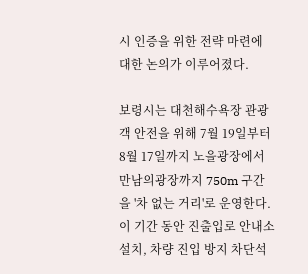시 인증을 위한 전략 마련에 대한 논의가 이루어졌다.

보령시는 대천해수욕장 관광객 안전을 위해 7월 19일부터 8월 17일까지 노을광장에서 만남의광장까지 750m 구간을 '차 없는 거리'로 운영한다. 이 기간 동안 진출입로 안내소 설치, 차량 진입 방지 차단석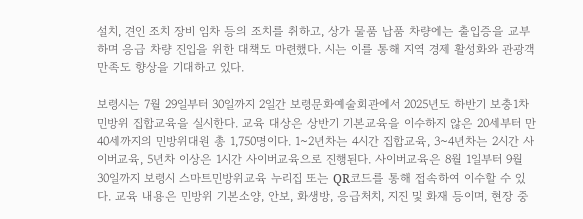설치, 견인 조치 장비 임차 등의 조치를 취하고, 상가 물품 납품 차량에는 출입증을 교부하며 응급 차량 진입을 위한 대책도 마련했다. 시는 이를 통해 지역 경제 활성화와 관광객 만족도 향상을 기대하고 있다.

보령시는 7월 29일부터 30일까지 2일간 보령문화예술회관에서 2025년도 하반기 보충1차 민방위 집합교육을 실시한다. 교육 대상은 상반기 기본교육을 이수하지 않은 20세부터 만 40세까지의 민방위대원 총 1,750명이다. 1~2년차는 4시간 집합교육, 3~4년차는 2시간 사이버교육, 5년차 이상은 1시간 사이버교육으로 진행된다. 사이버교육은 8월 1일부터 9월 30일까지 보령시 스마트민방위교육 누리집 또는 QR코드를 통해 접속하여 이수할 수 있다. 교육 내용은 민방위 기본소양, 안보, 화생방, 응급처치, 지진 및 화재 등이며, 현장 중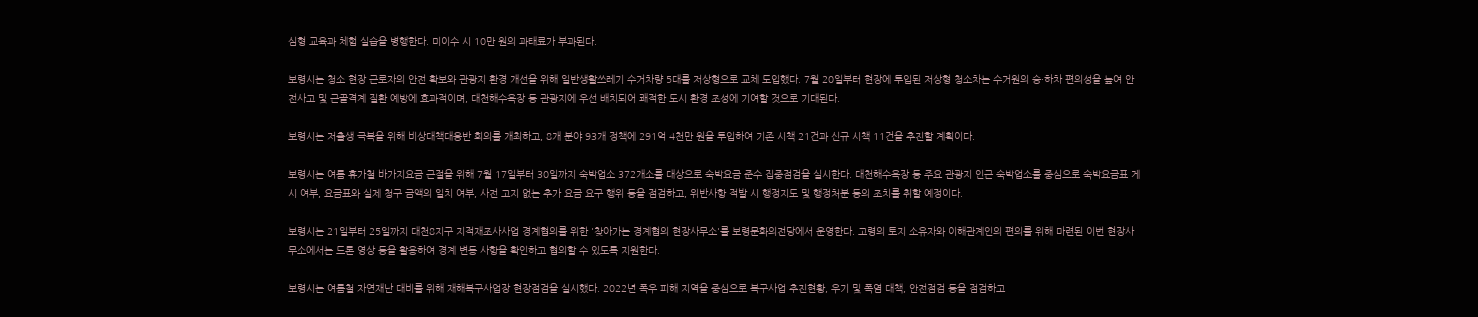심형 교육과 체험 실습을 병행한다. 미이수 시 10만 원의 과태료가 부과된다.

보령시는 청소 현장 근로자의 안전 확보와 관광지 환경 개선을 위해 일반생활쓰레기 수거차량 5대를 저상형으로 교체 도입했다. 7월 20일부터 현장에 투입된 저상형 청소차는 수거원의 승·하차 편의성을 높여 안전사고 및 근골격계 질환 예방에 효과적이며, 대천해수욕장 등 관광지에 우선 배치되어 쾌적한 도시 환경 조성에 기여할 것으로 기대된다.

보령시는 저출생 극복을 위해 비상대책대응반 회의를 개최하고, 8개 분야 93개 정책에 291억 4천만 원을 투입하여 기존 시책 21건과 신규 시책 11건을 추진할 계획이다.

보령시는 여름 휴가철 바가지요금 근절을 위해 7월 17일부터 30일까지 숙박업소 372개소를 대상으로 숙박요금 준수 집중점검을 실시한다. 대천해수욕장 등 주요 관광지 인근 숙박업소를 중심으로 숙박요금표 게시 여부, 요금표와 실제 청구 금액의 일치 여부, 사전 고지 없는 추가 요금 요구 행위 등을 점검하고, 위반사항 적발 시 행정지도 및 행정처분 등의 조치를 취할 예정이다.

보령시는 21일부터 25일까지 대천8지구 지적재조사사업 경계협의를 위한 '찾아가는 경계협의 현장사무소'를 보령문화의전당에서 운영한다. 고령의 토지 소유자와 이해관계인의 편의를 위해 마련된 이번 현장사무소에서는 드론 영상 등을 활용하여 경계 변동 사항을 확인하고 협의할 수 있도록 지원한다.

보령시는 여름철 자연재난 대비를 위해 재해복구사업장 현장점검을 실시했다. 2022년 폭우 피해 지역을 중심으로 복구사업 추진현황, 우기 및 폭염 대책, 안전점검 등을 점검하고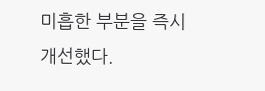미흡한 부분을 즉시 개선했다.